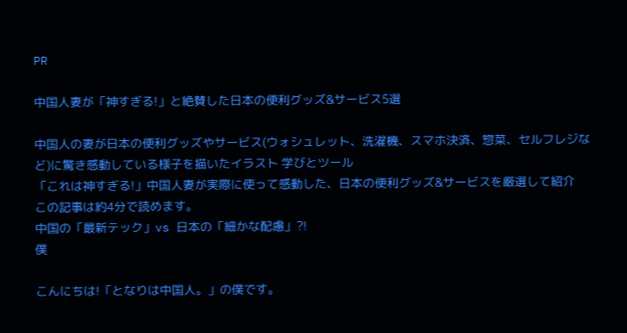PR

中国人妻が「神すぎる!」と絶賛した日本の便利グッズ&サービス5選

中国人の妻が日本の便利グッズやサービス(ウォシュレット、洗濯機、スマホ決済、惣菜、セルフレジなど)に驚き感動している様子を描いたイラスト 学びとツール
「これは神すぎる!」中国人妻が実際に使って感動した、日本の便利グッズ&サービスを厳選して紹介
この記事は約4分で読めます。
中国の「最新テック」vs 日本の「細かな配慮」?!
僕

こんにちは!「となりは中国人。」の僕です。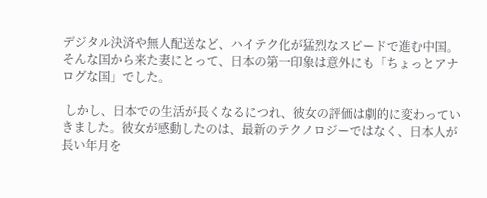デジタル決済や無人配送など、ハイテク化が猛烈なスピードで進む中国。そんな国から来た妻にとって、日本の第一印象は意外にも「ちょっとアナログな国」でした。

 しかし、日本での生活が長くなるにつれ、彼女の評価は劇的に変わっていきました。彼女が感動したのは、最新のテクノロジーではなく、日本人が長い年月を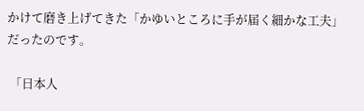かけて磨き上げてきた「かゆいところに手が届く細かな工夫」だったのです。

 「日本人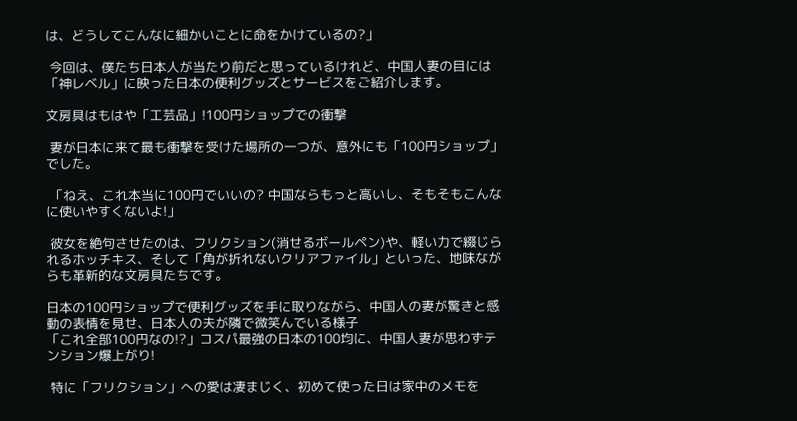は、どうしてこんなに細かいことに命をかけているの?」

 今回は、僕たち日本人が当たり前だと思っているけれど、中国人妻の目には「神レベル」に映った日本の便利グッズとサービスをご紹介します。

文房具はもはや「工芸品」!100円ショップでの衝撃

 妻が日本に来て最も衝撃を受けた場所の一つが、意外にも「100円ショップ」でした。

 「ねえ、これ本当に100円でいいの? 中国ならもっと高いし、そもそもこんなに使いやすくないよ!」

 彼女を絶句させたのは、フリクション(消せるボールペン)や、軽い力で綴じられるホッチキス、そして「角が折れないクリアファイル」といった、地味ながらも革新的な文房具たちです。

日本の100円ショップで便利グッズを手に取りながら、中国人の妻が驚きと感動の表情を見せ、日本人の夫が隣で微笑んでいる様子
「これ全部100円なの!?」コスパ最強の日本の100均に、中国人妻が思わずテンション爆上がり!

 特に「フリクション」への愛は凄まじく、初めて使った日は家中のメモを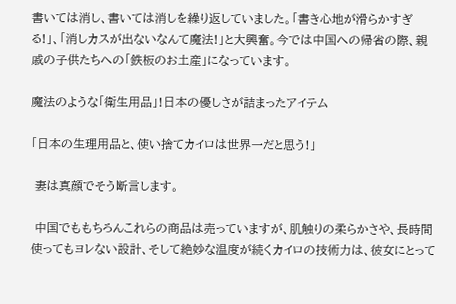書いては消し、書いては消しを繰り返していました。「書き心地が滑らかすぎる!」、「消しカスが出ないなんて魔法!」と大興奮。今では中国への帰省の際、親戚の子供たちへの「鉄板のお土産」になっています。

魔法のような「衛生用品」!日本の優しさが詰まったアイテム

「日本の生理用品と、使い捨てカイロは世界一だと思う!」

 妻は真顔でそう断言します。

 中国でももちろんこれらの商品は売っていますが、肌触りの柔らかさや、長時間使ってもヨレない設計、そして絶妙な温度が続くカイロの技術力は、彼女にとって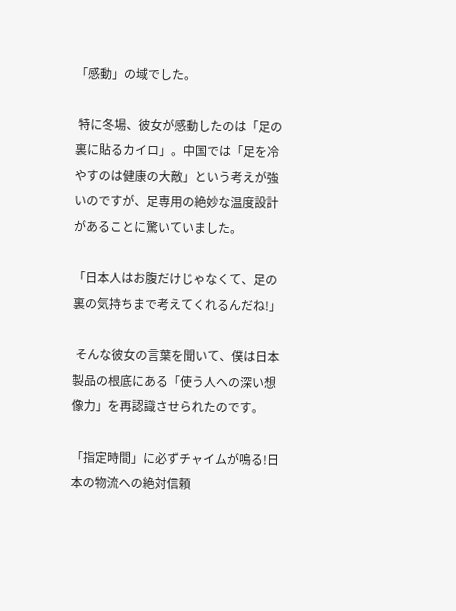「感動」の域でした。

 特に冬場、彼女が感動したのは「足の裏に貼るカイロ」。中国では「足を冷やすのは健康の大敵」という考えが強いのですが、足専用の絶妙な温度設計があることに驚いていました。

「日本人はお腹だけじゃなくて、足の裏の気持ちまで考えてくれるんだね!」

 そんな彼女の言葉を聞いて、僕は日本製品の根底にある「使う人への深い想像力」を再認識させられたのです。

「指定時間」に必ずチャイムが鳴る!日本の物流への絶対信頼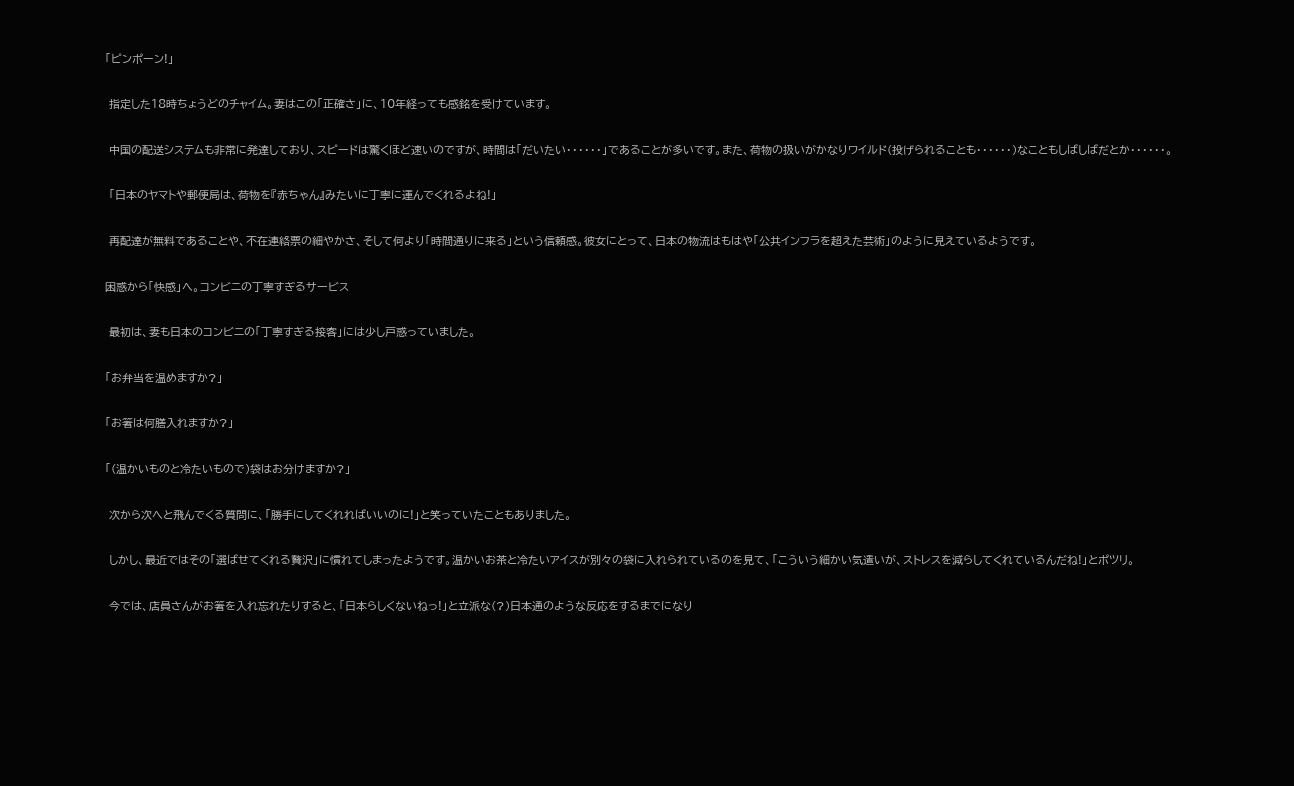「ピンポーン!」

 指定した18時ちょうどのチャイム。妻はこの「正確さ」に、10年経っても感銘を受けています。

 中国の配送システムも非常に発達しており、スピードは驚くほど速いのですが、時間は「だいたい・・・・・・」であることが多いです。また、荷物の扱いがかなりワイルド(投げられることも・・・・・・)なこともしばしばだとか・・・・・・。

 「日本のヤマトや郵便局は、荷物を『赤ちゃん』みたいに丁寧に運んでくれるよね!」

 再配達が無料であることや、不在連絡票の細やかさ、そして何より「時間通りに来る」という信頼感。彼女にとって、日本の物流はもはや「公共インフラを超えた芸術」のように見えているようです。

困惑から「快感」へ。コンビニの丁寧すぎるサービス

 最初は、妻も日本のコンビニの「丁寧すぎる接客」には少し戸惑っていました。

「お弁当を温めますか?」

「お箸は何膳入れますか?」

「(温かいものと冷たいもので)袋はお分けますか?」

 次から次へと飛んでくる質問に、「勝手にしてくれればいいのに!」と笑っていたこともありました。

 しかし、最近ではその「選ばせてくれる贅沢」に慣れてしまったようです。温かいお茶と冷たいアイスが別々の袋に入れられているのを見て、「こういう細かい気遣いが、ストレスを減らしてくれているんだね!」とポツリ。

 今では、店員さんがお箸を入れ忘れたりすると、「日本らしくないねっ!」と立派な(?)日本通のような反応をするまでになり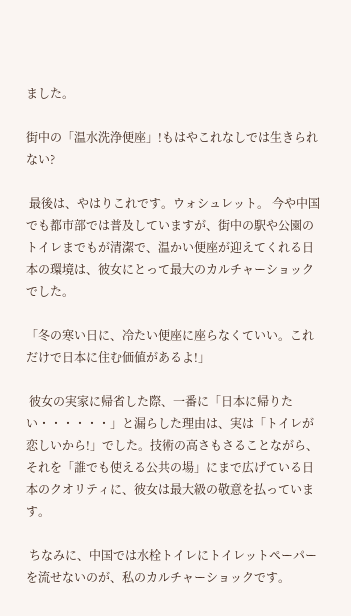ました。

街中の「温水洗浄便座」!もはやこれなしでは生きられない?

 最後は、やはりこれです。ウォシュレット。 今や中国でも都市部では普及していますが、街中の駅や公園のトイレまでもが清潔で、温かい便座が迎えてくれる日本の環境は、彼女にとって最大のカルチャーショックでした。

「冬の寒い日に、冷たい便座に座らなくていい。これだけで日本に住む価値があるよ!」

 彼女の実家に帰省した際、一番に「日本に帰りたい・・・・・・」と漏らした理由は、実は「トイレが恋しいから!」でした。技術の高さもさることながら、それを「誰でも使える公共の場」にまで広げている日本のクオリティに、彼女は最大級の敬意を払っています。

 ちなみに、中国では水栓トイレにトイレットペーパーを流せないのが、私のカルチャーショックです。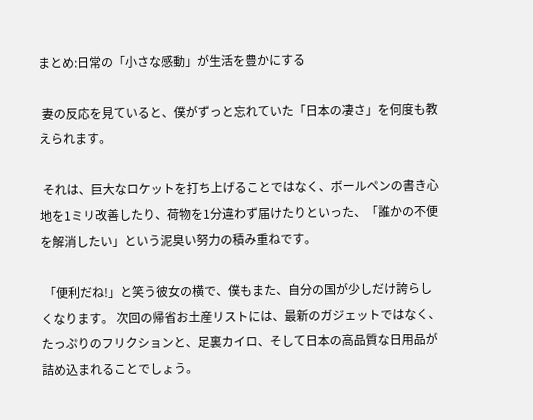まとめ:日常の「小さな感動」が生活を豊かにする

 妻の反応を見ていると、僕がずっと忘れていた「日本の凄さ」を何度も教えられます。

 それは、巨大なロケットを打ち上げることではなく、ボールペンの書き心地を1ミリ改善したり、荷物を1分違わず届けたりといった、「誰かの不便を解消したい」という泥臭い努力の積み重ねです。

 「便利だね!」と笑う彼女の横で、僕もまた、自分の国が少しだけ誇らしくなります。 次回の帰省お土産リストには、最新のガジェットではなく、たっぷりのフリクションと、足裏カイロ、そして日本の高品質な日用品が詰め込まれることでしょう。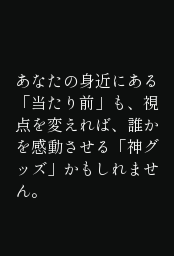あなたの身近にある「当たり前」も、視点を変えれば、誰かを感動させる「神グッズ」かもしれません。